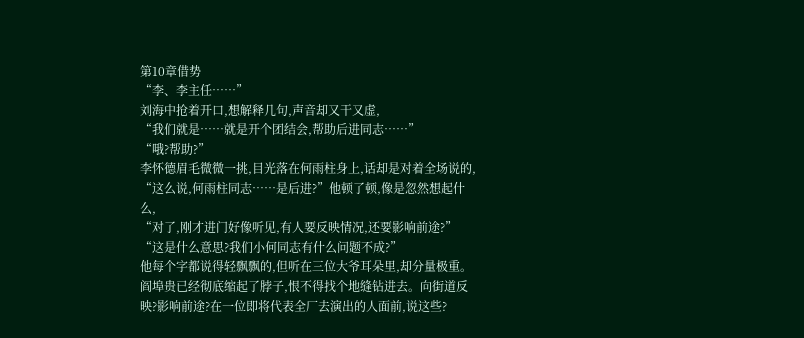第10章借势
“李、李主任……”
刘海中抢着开口,想解释几句,声音却又干又虚,
“我们就是……就是开个团结会,帮助后进同志……”
“哦?帮助?”
李怀德眉毛微微一挑,目光落在何雨柱身上,话却是对着全场说的,
“这么说,何雨柱同志……是后进?”他顿了顿,像是忽然想起什么,
“对了,刚才进门好像听见,有人要反映情况,还要影响前途?”
“这是什么意思?我们小何同志有什么问题不成?”
他每个字都说得轻飘飘的,但听在三位大爷耳朵里,却分量极重。
阎埠贵已经彻底缩起了脖子,恨不得找个地缝钻进去。向街道反映?影响前途?在一位即将代表全厂去演出的人面前,说这些?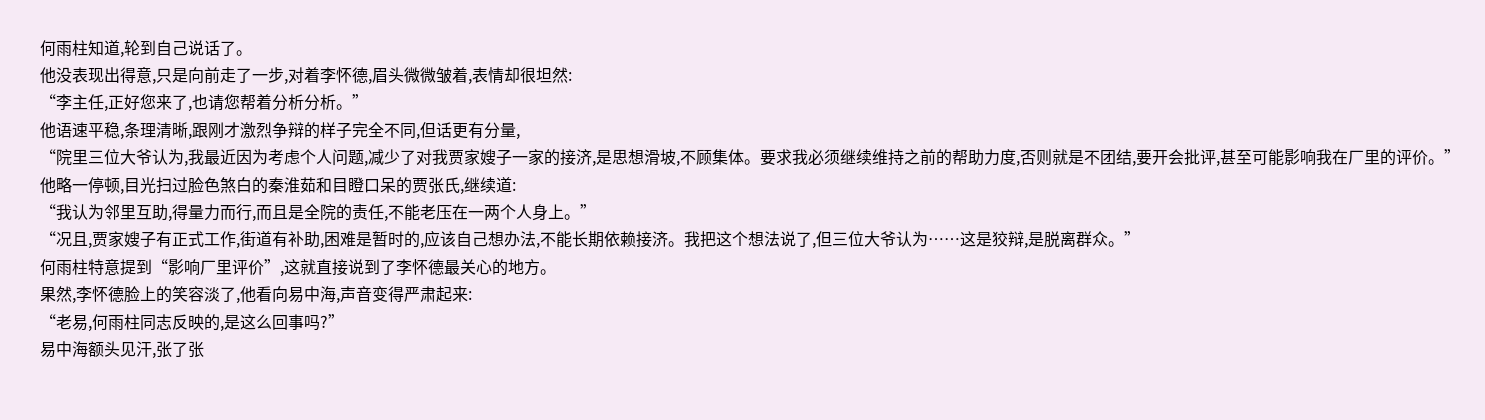何雨柱知道,轮到自己说话了。
他没表现出得意,只是向前走了一步,对着李怀德,眉头微微皱着,表情却很坦然:
“李主任,正好您来了,也请您帮着分析分析。”
他语速平稳,条理清晰,跟刚才激烈争辩的样子完全不同,但话更有分量,
“院里三位大爷认为,我最近因为考虑个人问题,减少了对我贾家嫂子一家的接济,是思想滑坡,不顾集体。要求我必须继续维持之前的帮助力度,否则就是不团结,要开会批评,甚至可能影响我在厂里的评价。”
他略一停顿,目光扫过脸色煞白的秦淮茹和目瞪口呆的贾张氏,继续道:
“我认为邻里互助,得量力而行,而且是全院的责任,不能老压在一两个人身上。”
“况且,贾家嫂子有正式工作,街道有补助,困难是暂时的,应该自己想办法,不能长期依赖接济。我把这个想法说了,但三位大爷认为……这是狡辩,是脱离群众。”
何雨柱特意提到“影响厂里评价”,这就直接说到了李怀德最关心的地方。
果然,李怀德脸上的笑容淡了,他看向易中海,声音变得严肃起来:
“老易,何雨柱同志反映的,是这么回事吗?”
易中海额头见汗,张了张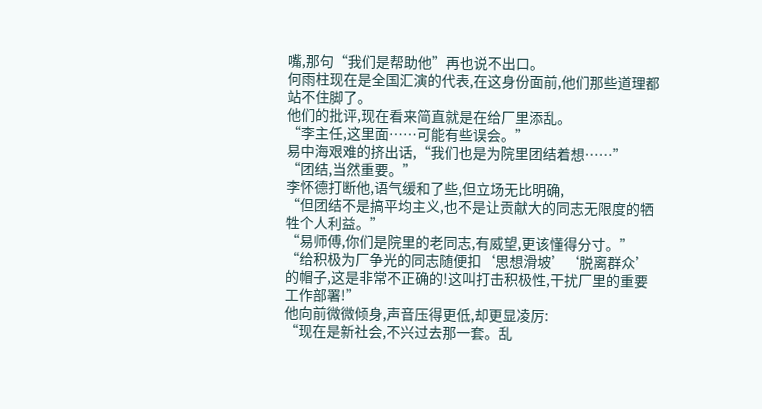嘴,那句“我们是帮助他”再也说不出口。
何雨柱现在是全国汇演的代表,在这身份面前,他们那些道理都站不住脚了。
他们的批评,现在看来简直就是在给厂里添乱。
“李主任,这里面……可能有些误会。”
易中海艰难的挤出话,“我们也是为院里团结着想……”
“团结,当然重要。”
李怀德打断他,语气缓和了些,但立场无比明确,
“但团结不是搞平均主义,也不是让贡献大的同志无限度的牺牲个人利益。”
“易师傅,你们是院里的老同志,有威望,更该懂得分寸。”
“给积极为厂争光的同志随便扣‘思想滑坡’‘脱离群众’的帽子,这是非常不正确的!这叫打击积极性,干扰厂里的重要工作部署!”
他向前微微倾身,声音压得更低,却更显凌厉:
“现在是新社会,不兴过去那一套。乱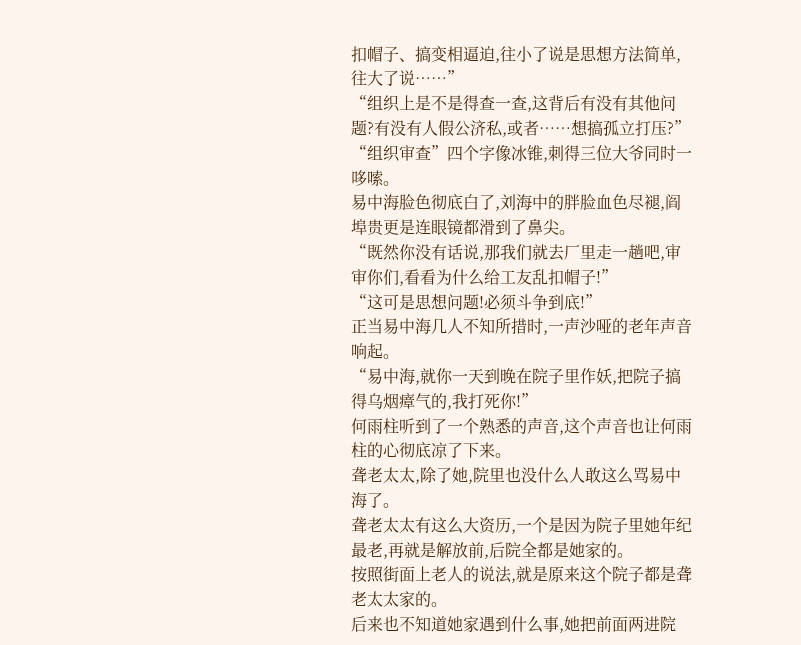扣帽子、搞变相逼迫,往小了说是思想方法简单,往大了说……”
“组织上是不是得查一查,这背后有没有其他问题?有没有人假公济私,或者……想搞孤立打压?”
“组织审查”四个字像冰锥,刺得三位大爷同时一哆嗦。
易中海脸色彻底白了,刘海中的胖脸血色尽褪,阎埠贵更是连眼镜都滑到了鼻尖。
“既然你没有话说,那我们就去厂里走一趟吧,审审你们,看看为什么给工友乱扣帽子!”
“这可是思想问题!必须斗争到底!”
正当易中海几人不知所措时,一声沙哑的老年声音响起。
“易中海,就你一天到晚在院子里作妖,把院子搞得乌烟瘴气的,我打死你!”
何雨柱听到了一个熟悉的声音,这个声音也让何雨柱的心彻底凉了下来。
聋老太太,除了她,院里也没什么人敢这么骂易中海了。
聋老太太有这么大资历,一个是因为院子里她年纪最老,再就是解放前,后院全都是她家的。
按照街面上老人的说法,就是原来这个院子都是聋老太太家的。
后来也不知道她家遇到什么事,她把前面两进院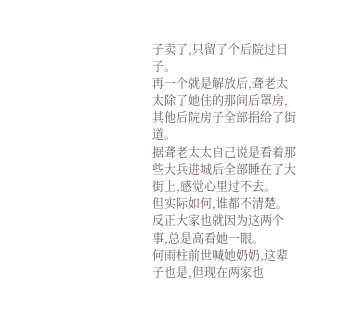子卖了,只留了个后院过日子。
再一个就是解放后,聋老太太除了她住的那间后罩房,其他后院房子全部捐给了街道。
据聋老太太自己说是看着那些大兵进城后全部睡在了大街上,感觉心里过不去。
但实际如何,谁都不清楚。
反正大家也就因为这两个事,总是高看她一眼。
何雨柱前世喊她奶奶,这辈子也是,但现在两家也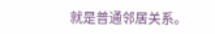就是普通邻居关系。